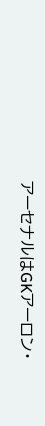アーセナルはGKアーロン・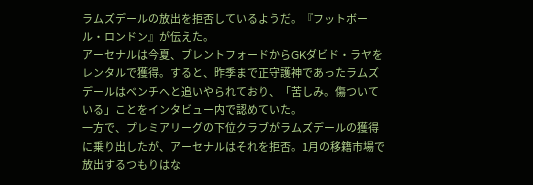ラムズデールの放出を拒否しているようだ。『フットボール・ロンドン』が伝えた。
アーセナルは今夏、ブレントフォードからGKダビド・ラヤをレンタルで獲得。すると、昨季まで正守護神であったラムズデールはベンチへと追いやられており、「苦しみ。傷ついている」ことをインタビュー内で認めていた。
一方で、プレミアリーグの下位クラブがラムズデールの獲得に乗り出したが、アーセナルはそれを拒否。1月の移籍市場で放出するつもりはな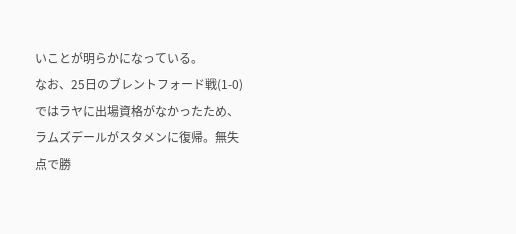いことが明らかになっている。
なお、25日のブレントフォード戦(1-0)ではラヤに出場資格がなかったため、ラムズデールがスタメンに復帰。無失点で勝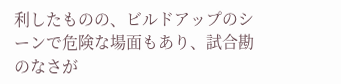利したものの、ビルドアップのシーンで危険な場面もあり、試合勘のなさが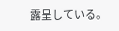露呈している。